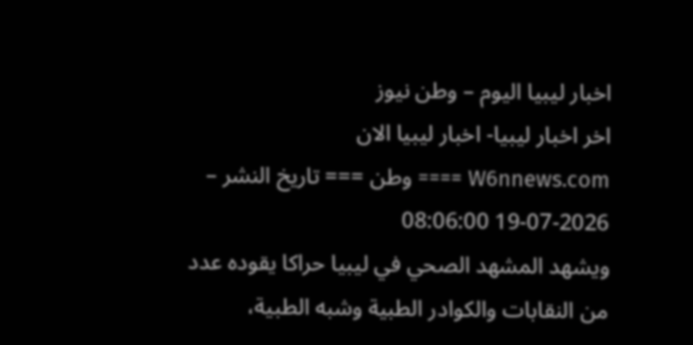اخبار ليبيا اليوم – وطن نيوز
اخر اخبار ليبيا- اخبار ليبيا الان
W6nnews.com ==== وطن === تاريخ النشر – 2026-07-19 08:06:00
ويشهد المشهد الصحي في ليبيا حراكا يقوده عدد من النقابات والكوادر الطبية وشبه الطبية،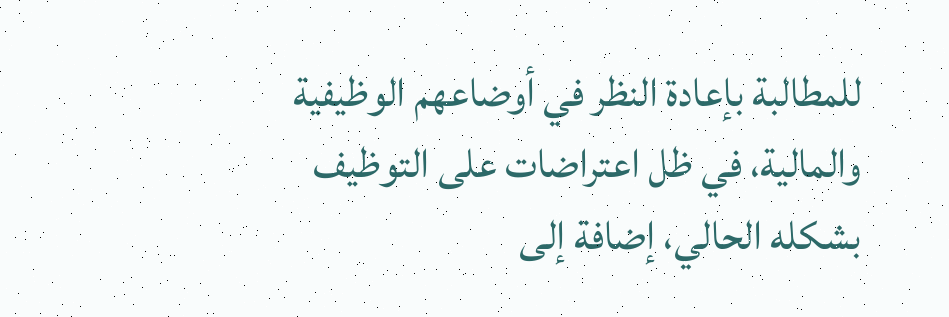للمطالبة بإعادة النظر في أوضاعهم الوظيفية والمالية، في ظل اعتراضات على التوظيف بشكله الحالي، إضافة إلى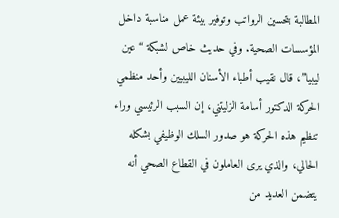المطالبة بتحسين الرواتب وتوفير بيئة عمل مناسبة داخل المؤسسات الصحية. وفي حديث خاص لشبكة “عين ليبيا”، قال نقيب أطباء الأسنان الليبيين وأحد منظمي الحركة الدكتور أسامة الزليتني، إن السبب الرئيسي وراء تنظيم هذه الحركة هو صدور السلك الوظيفي بشكله الحالي، والذي يرى العاملون في القطاع الصحي أنه يتضمن العديد من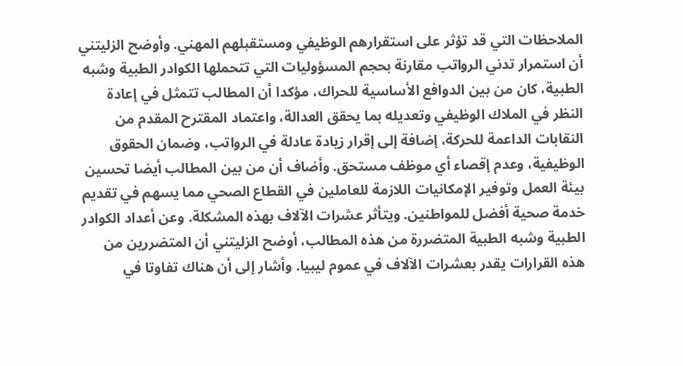الملاحظات التي قد تؤثر على استقرارهم الوظيفي ومستقبلهم المهني. وأوضح الزليتني أن استمرار تدني الرواتب مقارنة بحجم المسؤوليات التي تتحملها الكوادر الطبية وشبه الطبية، كان من بين الدوافع الأساسية للحراك، مؤكدا أن المطالب تتمثل في إعادة النظر في الملاك الوظيفي وتعديله بما يحقق العدالة، واعتماد المقترح المقدم من النقابات الداعمة للحركة، إضافة إلى إقرار زيادة عادلة في الرواتب، وضمان الحقوق الوظيفية، وعدم إقصاء أي موظف مستحق. وأضاف أن من بين المطالب أيضا تحسين بيئة العمل وتوفير الإمكانيات اللازمة للعاملين في القطاع الصحي مما يسهم في تقديم خدمة صحية أفضل للمواطنين. ويتأثر عشرات الآلاف بهذه المشكلة. وعن أعداد الكوادر الطبية وشبه الطبية المتضررة من هذه المطالب، أوضح الزليتني أن المتضررين من هذه القرارات يقدر بعشرات الآلاف في عموم ليبيا. وأشار إلى أن هناك تفاوتا في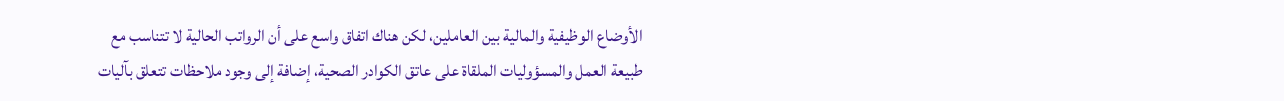الأوضاع الوظيفية والمالية بين العاملين، لكن هناك اتفاق واسع على أن الرواتب الحالية لا تتناسب مع طبيعة العمل والمسؤوليات الملقاة على عاتق الكوادر الصحية، إضافة إلى وجود ملاحظات تتعلق بآليات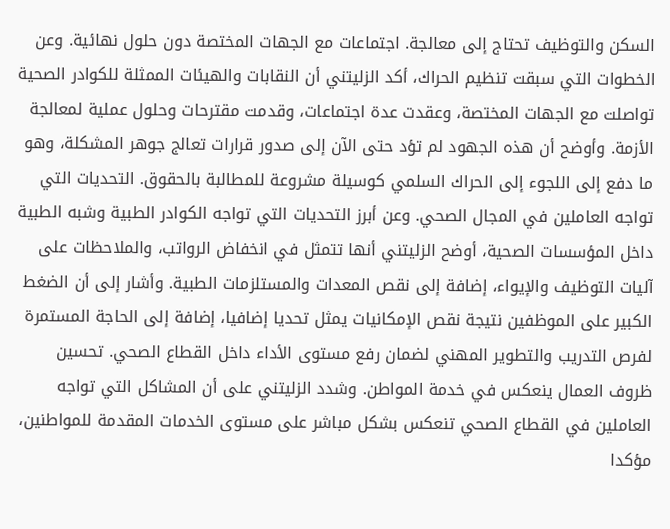السكن والتوظيف تحتاج إلى معالجة. اجتماعات مع الجهات المختصة دون حلول نهائية. وعن الخطوات التي سبقت تنظيم الحراك، أكد الزليتني أن النقابات والهيئات الممثلة للكوادر الصحية تواصلت مع الجهات المختصة، وعقدت عدة اجتماعات، وقدمت مقترحات وحلول عملية لمعالجة الأزمة. وأوضح أن هذه الجهود لم تؤد حتى الآن إلى صدور قرارات تعالج جوهر المشكلة، وهو ما دفع إلى اللجوء إلى الحراك السلمي كوسيلة مشروعة للمطالبة بالحقوق. التحديات التي تواجه العاملين في المجال الصحي. وعن أبرز التحديات التي تواجه الكوادر الطبية وشبه الطبية داخل المؤسسات الصحية، أوضح الزليتني أنها تتمثل في انخفاض الرواتب، والملاحظات على آليات التوظيف والإيواء، إضافة إلى نقص المعدات والمستلزمات الطبية. وأشار إلى أن الضغط الكبير على الموظفين نتيجة نقص الإمكانيات يمثل تحديا إضافيا، إضافة إلى الحاجة المستمرة لفرص التدريب والتطوير المهني لضمان رفع مستوى الأداء داخل القطاع الصحي. تحسين ظروف العمال ينعكس في خدمة المواطن. وشدد الزليتني على أن المشاكل التي تواجه العاملين في القطاع الصحي تنعكس بشكل مباشر على مستوى الخدمات المقدمة للمواطنين، مؤكدا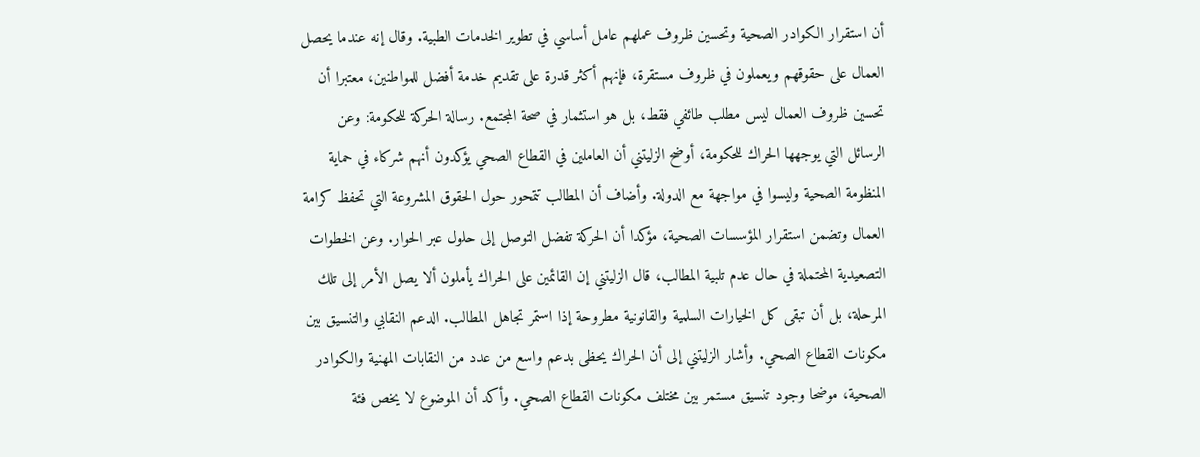أن استقرار الكوادر الصحية وتحسين ظروف عملهم عامل أساسي في تطوير الخدمات الطبية. وقال إنه عندما يحصل العمال على حقوقهم ويعملون في ظروف مستقرة، فإنهم أكثر قدرة على تقديم خدمة أفضل للمواطنين، معتبرا أن تحسين ظروف العمال ليس مطلب طائفي فقط، بل هو استثمار في صحة المجتمع. رسالة الحركة للحكومة: وعن الرسائل التي يوجهها الحراك للحكومة، أوضح الزليتني أن العاملين في القطاع الصحي يؤكدون أنهم شركاء في حماية المنظومة الصحية وليسوا في مواجهة مع الدولة. وأضاف أن المطالب تتمحور حول الحقوق المشروعة التي تحفظ كرامة العمال وتضمن استقرار المؤسسات الصحية، مؤكدا أن الحركة تفضل التوصل إلى حلول عبر الحوار. وعن الخطوات التصعيدية المحتملة في حال عدم تلبية المطالب، قال الزليتني إن القائمين على الحراك يأملون ألا يصل الأمر إلى تلك المرحلة، بل أن تبقى كل الخيارات السلمية والقانونية مطروحة إذا استمر تجاهل المطالب. الدعم النقابي والتنسيق بين مكونات القطاع الصحي. وأشار الزليتني إلى أن الحراك يحظى بدعم واسع من عدد من النقابات المهنية والكوادر الصحية، موضحا وجود تنسيق مستمر بين مختلف مكونات القطاع الصحي. وأكد أن الموضوع لا يخص فئة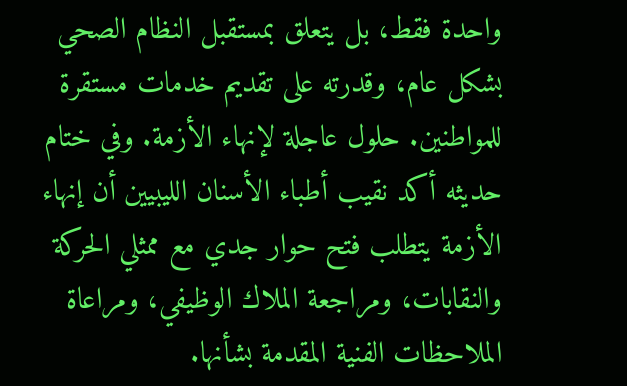واحدة فقط، بل يتعلق بمستقبل النظام الصحي بشكل عام، وقدرته على تقديم خدمات مستقرة للمواطنين. حلول عاجلة لإنهاء الأزمة. وفي ختام حديثه أكد نقيب أطباء الأسنان الليبيين أن إنهاء الأزمة يتطلب فتح حوار جدي مع ممثلي الحركة والنقابات، ومراجعة الملاك الوظيفي، ومراعاة الملاحظات الفنية المقدمة بشأنها.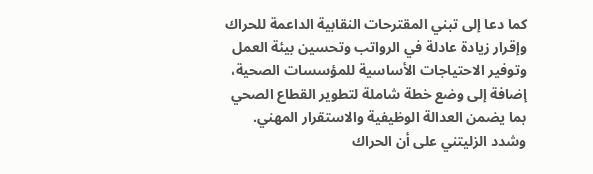كما دعا إلى تبني المقترحات النقابية الداعمة للحراك وإقرار زيادة عادلة في الرواتب وتحسين بيئة العمل وتوفير الاحتياجات الأساسية للمؤسسات الصحية، إضافة إلى وضع خطة شاملة لتطوير القطاع الصحي بما يضمن العدالة الوظيفية والاستقرار المهني. وشدد الزليتني على أن الحراك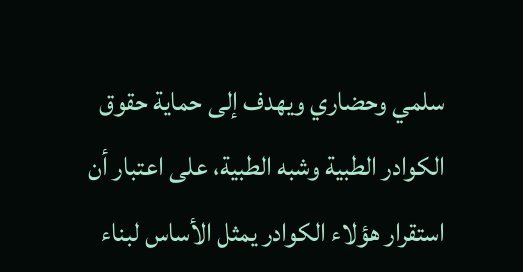سلمي وحضاري ويهدف إلى حماية حقوق الكوادر الطبية وشبه الطبية، على اعتبار أن استقرار هؤلاء الكوادر يمثل الأساس لبناء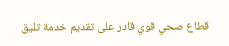قطاع صحي قوي قادر على تقديم خدمة تليق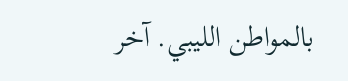بالمواطن الليبي. آخر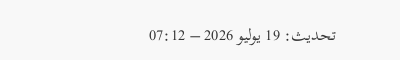تحديث: 19 يوليو 2026 – 07:12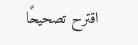اقترح تصحيحًا